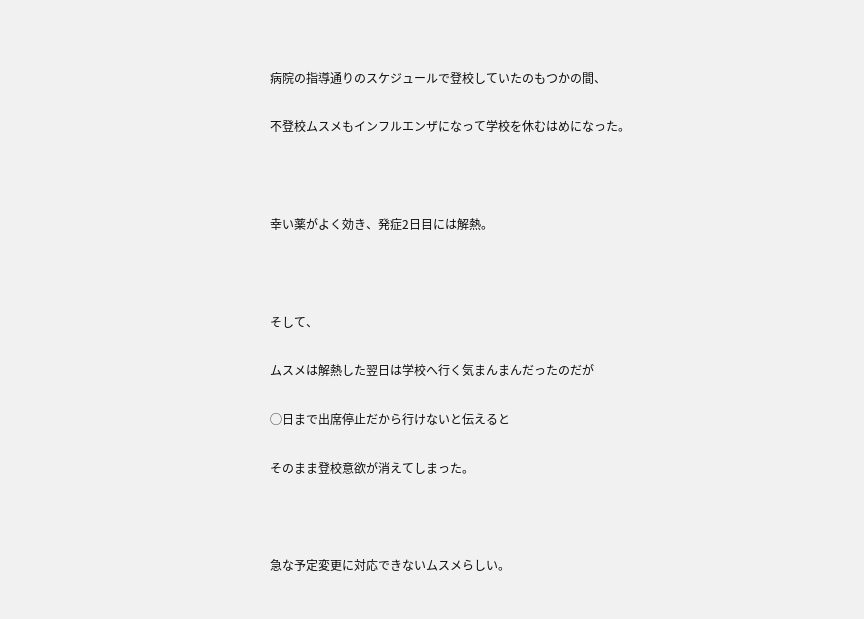病院の指導通りのスケジュールで登校していたのもつかの間、

不登校ムスメもインフルエンザになって学校を休むはめになった。



幸い薬がよく効き、発症2日目には解熱。



そして、

ムスメは解熱した翌日は学校へ行く気まんまんだったのだが

◯日まで出席停止だから行けないと伝えると

そのまま登校意欲が消えてしまった。



急な予定変更に対応できないムスメらしい。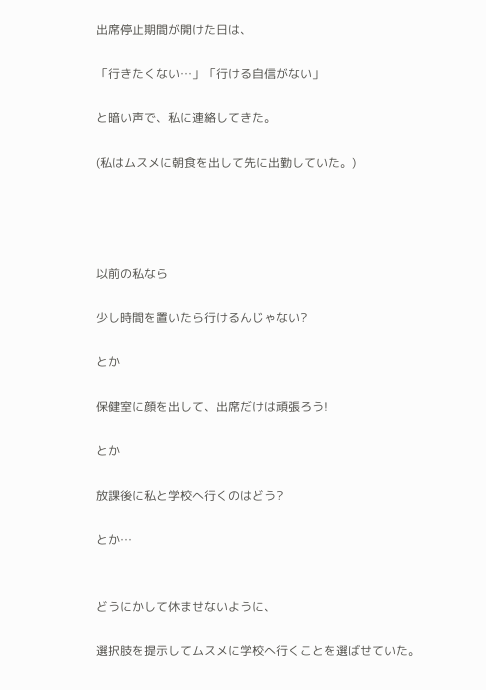出席停止期間が開けた日は、

「行きたくない…」「行ける自信がない」

と暗い声で、私に連絡してきた。

(私はムスメに朝食を出して先に出勤していた。)




以前の私なら

少し時間を置いたら行けるんじゃない?

とか

保健室に顔を出して、出席だけは頑張ろう!

とか

放課後に私と学校へ行くのはどう?

とか…


どうにかして休ませないように、

選択肢を提示してムスメに学校へ行くことを選ばせていた。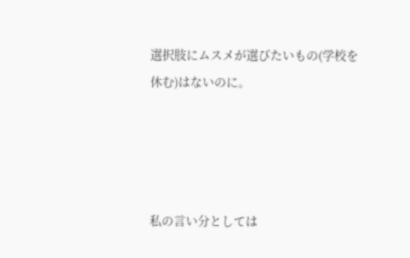選択肢にムスメが選びたいもの(学校を休む)はないのに。




私の言い分としては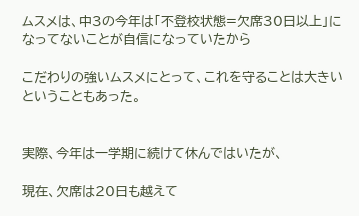ムスメは、中3の今年は「不登校状態=欠席30日以上」になってないことが自信になっていたから

こだわりの強いムスメにとって、これを守ることは大きいということもあった。


実際、今年は一学期に続けて休んではいたが、

現在、欠席は20日も越えて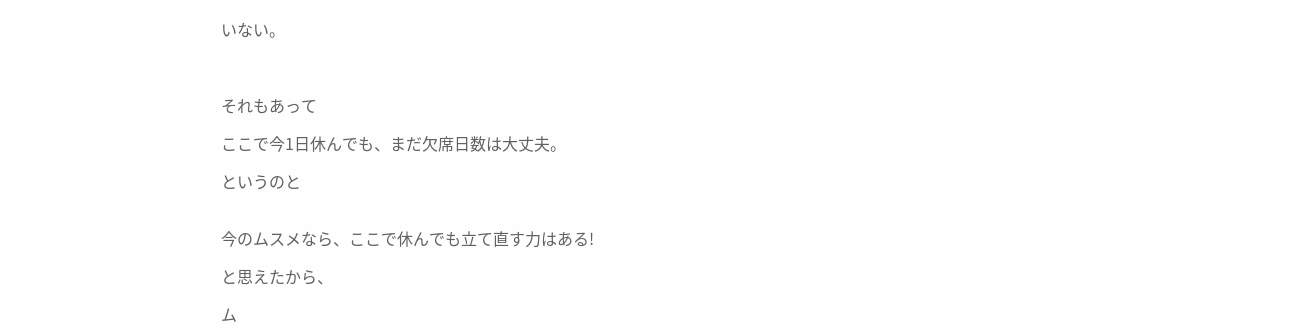いない。



それもあって

ここで今1日休んでも、まだ欠席日数は大丈夫。

というのと


今のムスメなら、ここで休んでも立て直す力はある!

と思えたから、

ム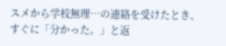スメから学校無理…の連絡を受けたとき、すぐに「分かった。」と返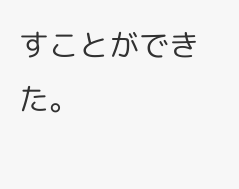すことができた。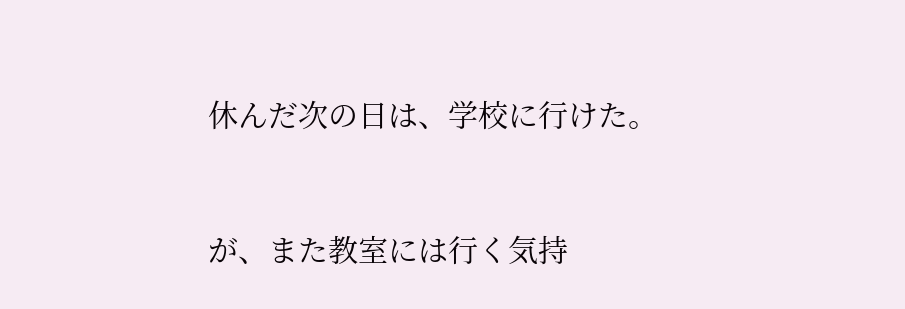休んだ次の日は、学校に行けた。


が、また教室には行く気持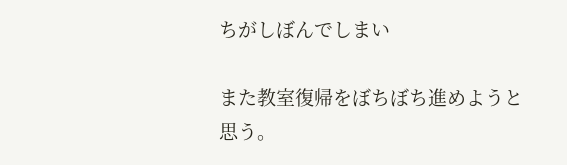ちがしぼんでしまい

また教室復帰をぼちぼち進めようと思う。